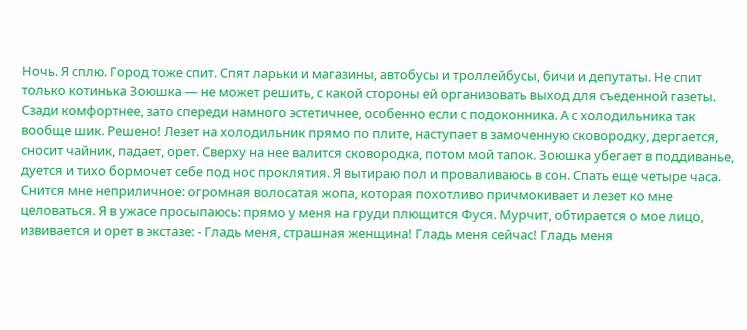Ночь. Я сплю. Город тоже спит. Спят ларьки и магазины, автобусы и троллейбусы, бичи и депутаты. Не спит только котинька Зоюшка — не может решить, с какой стороны ей организовать выход для съеденной газеты. Сзади комфортнее, зато спереди намного эстетичнее, особенно если с подоконника. А с холодильника так вообще шик. Решено! Лезет на холодильник прямо по плите, наступает в замоченную сковородку, дергается, сносит чайник, падает, орет. Сверху на нее валится сковородка, потом мой тапок. Зоюшка убегает в поддиванье, дуется и тихо бормочет себе под нос проклятия. Я вытираю пол и проваливаюсь в сон. Спать еще четыре часа. Снится мне неприличное: огромная волосатая жопа, которая похотливо причмокивает и лезет ко мне целоваться. Я в ужасе просыпаюсь: прямо у меня на груди плющится Фуся. Мурчит, обтирается о мое лицо, извивается и орет в экстазе: - Гладь меня, страшная женщина! Гладь меня сейчас! Гладь меня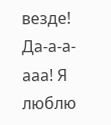везде! Да-а-а-ааа! Я люблю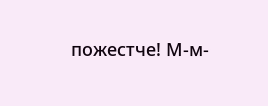пожестче! М-м-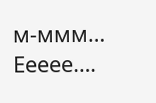м-ммм… Еееее….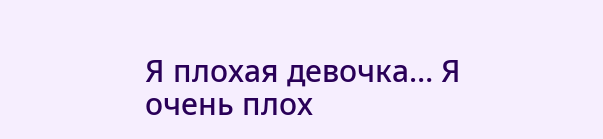Я плохая девочка… Я очень плох